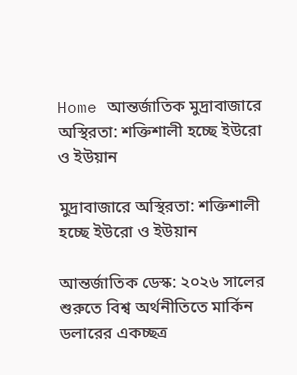Home আন্তর্জাতিক মুদ্রাবাজারে অস্থিরতা: শক্তিশালী হচ্ছে ইউরো ও ইউয়ান

মুদ্রাবাজারে অস্থিরতা: শক্তিশালী হচ্ছে ইউরো ও ইউয়ান

আন্তর্জাতিক ডেস্ক: ২০২৬ সালের শুরুতে বিশ্ব অর্থনীতিতে মার্কিন ডলারের একচ্ছত্র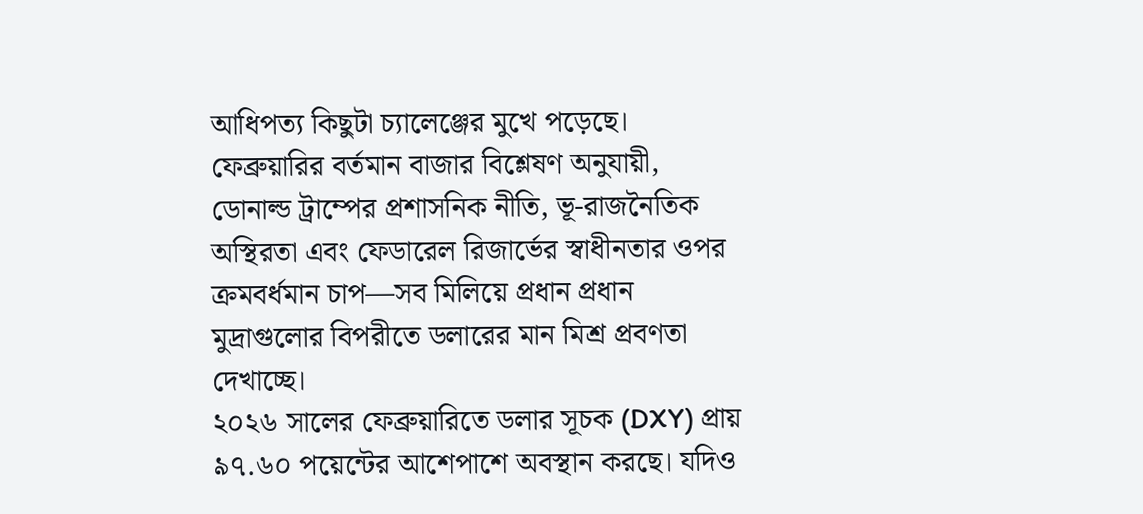আধিপত্য কিছুটা চ্যালেঞ্জের মুখে পড়েছে। ফেব্রুয়ারির বর্তমান বাজার বিশ্লেষণ অনুযায়ী, ডোনাল্ড ট্রাম্পের প্রশাসনিক নীতি, ভূ-রাজনৈতিক অস্থিরতা এবং ফেডারেল রিজার্ভের স্বাধীনতার ওপর ক্রমবর্ধমান চাপ—সব মিলিয়ে প্রধান প্রধান মুদ্রাগুলোর বিপরীতে ডলারের মান মিশ্র প্রবণতা দেখাচ্ছে।
২০২৬ সালের ফেব্রুয়ারিতে ডলার সূচক (DXY) প্রায় ৯৭.৬০ পয়েন্টের আশেপাশে অবস্থান করছে। যদিও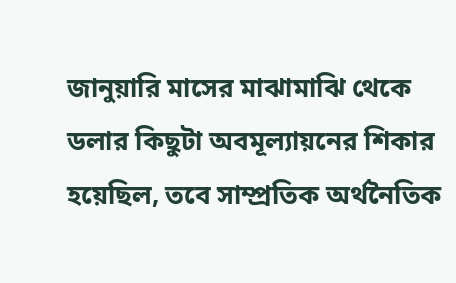জানুয়ারি মাসের মাঝামাঝি থেকে ডলার কিছুটা অবমূল্যায়নের শিকার হয়েছিল, তবে সাম্প্রতিক অর্থনৈতিক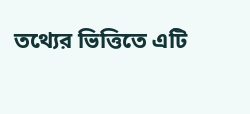তথ্যের ভিত্তিতে এটি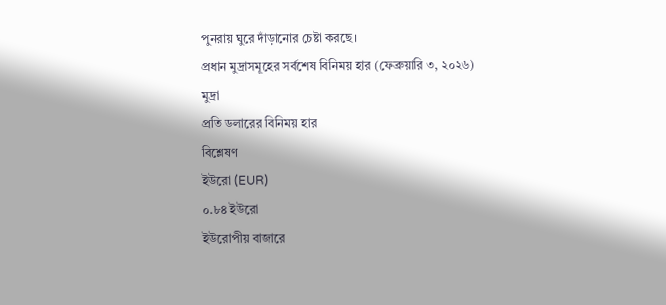পুনরায় ঘুরে দাঁড়ানোর চেষ্টা করছে।
প্রধান মুদ্রাসমূহের সর্বশেষ বিনিময় হার (ফেব্রুয়ারি ৩, ২০২৬)
মুদ্রা
প্রতি ডলারের বিনিময় হার
বিশ্লেষণ
ইউরো (EUR)
০.৮৪ ইউরো
ইউরোপীয় বাজারে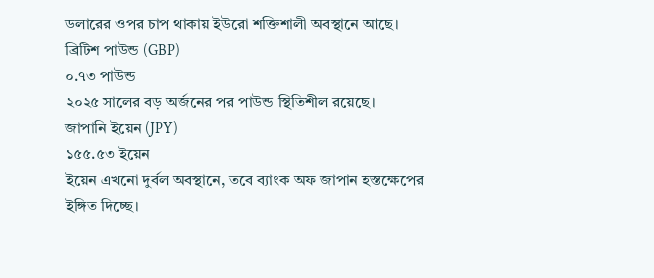ডলারের ওপর চাপ থাকায় ইউরো শক্তিশালী অবস্থানে আছে।
ব্রিটিশ পাউন্ড (GBP)
০.৭৩ পাউন্ড
২০২৫ সালের বড় অর্জনের পর পাউন্ড স্থিতিশীল রয়েছে।
জাপানি ইয়েন (JPY)
১৫৫.৫৩ ইয়েন
ইয়েন এখনো দুর্বল অবস্থানে, তবে ব্যাংক অফ জাপান হস্তক্ষেপের ইঙ্গিত দিচ্ছে।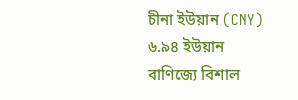চীনা ইউয়ান (CNY)
৬.৯৪ ইউয়ান
বাণিজ্যে বিশাল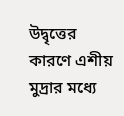উদ্বৃত্তের কারণে এশীয় মুদ্রার মধ্যে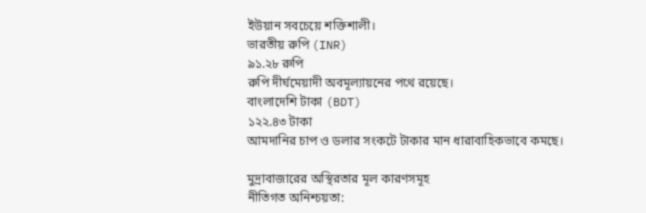ইউয়ান সবচেয়ে শক্তিশালী।
ভারতীয় রুপি (INR)
৯১.২৮ রুপি
রুপি দীর্ঘমেয়াদী অবমূল্যায়নের পথে রয়েছে।
বাংলাদেশি টাকা (BDT)
১২২.৪৩ টাকা
আমদানির চাপ ও ডলার সংকটে টাকার মান ধারাবাহিকভাবে কমছে।

মুদ্রাবাজারের অস্থিরতার মূল কারণসমূহ
নীতিগত অনিশ্চয়তা: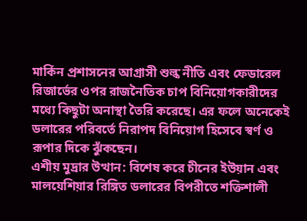মার্কিন প্রশাসনের আগ্রাসী শুল্ক নীতি এবং ফেডারেল রিজার্ভের ওপর রাজনৈতিক চাপ বিনিয়োগকারীদের মধ্যে কিছুটা অনাস্থা তৈরি করেছে। এর ফলে অনেকেই ডলারের পরিবর্তে নিরাপদ বিনিয়োগ হিসেবে স্বর্ণ ও রূপার দিকে ঝুঁকছেন।
এশীয় মুদ্রার উত্থান: বিশেষ করে চীনের ইউয়ান এবং মালয়েশিয়ার রিঙ্গিত ডলারের বিপরীতে শক্তিশালী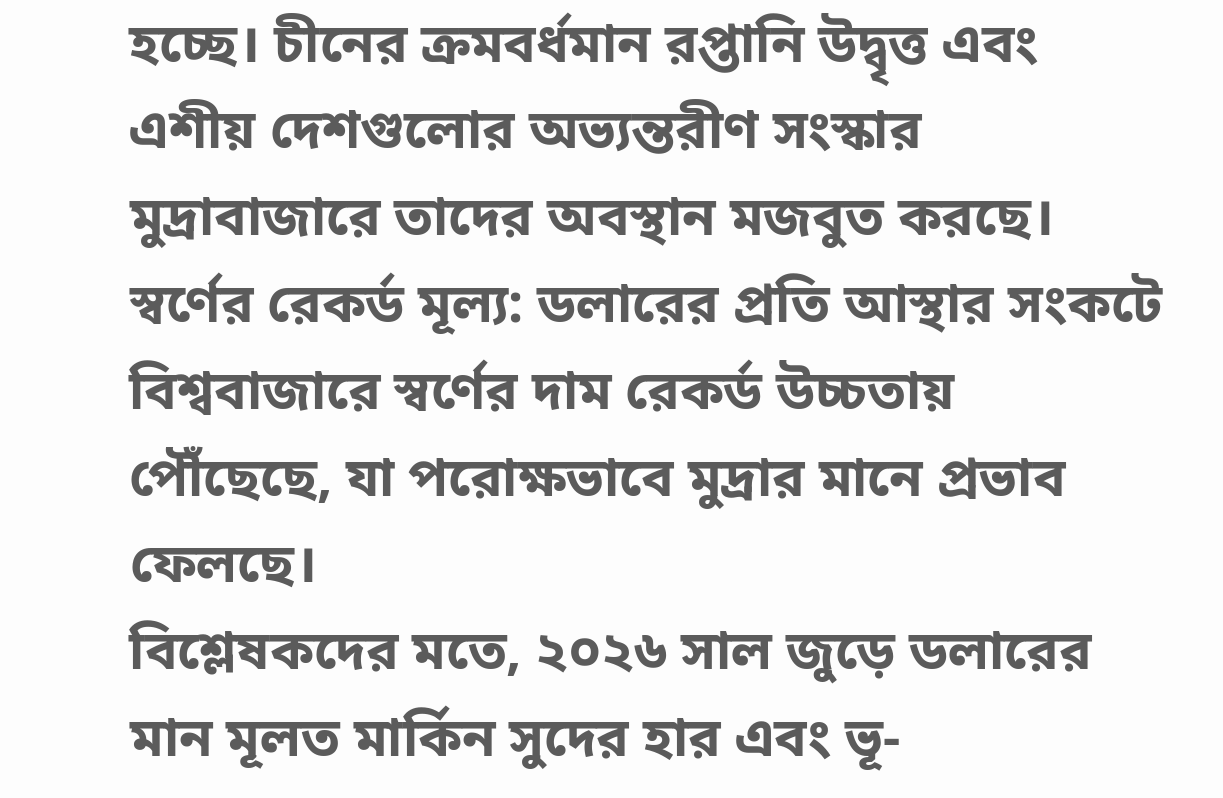হচ্ছে। চীনের ক্রমবর্ধমান রপ্তানি উদ্বৃত্ত এবং এশীয় দেশগুলোর অভ্যন্তরীণ সংস্কার মুদ্রাবাজারে তাদের অবস্থান মজবুত করছে।
স্বর্ণের রেকর্ড মূল্য: ডলারের প্রতি আস্থার সংকটে বিশ্ববাজারে স্বর্ণের দাম রেকর্ড উচ্চতায় পৌঁছেছে, যা পরোক্ষভাবে মুদ্রার মানে প্রভাব ফেলছে।
বিশ্লেষকদের মতে, ২০২৬ সাল জুড়ে ডলারের মান মূলত মার্কিন সুদের হার এবং ভূ-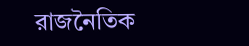রাজনৈতিক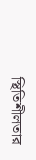স্থিতিশীলতার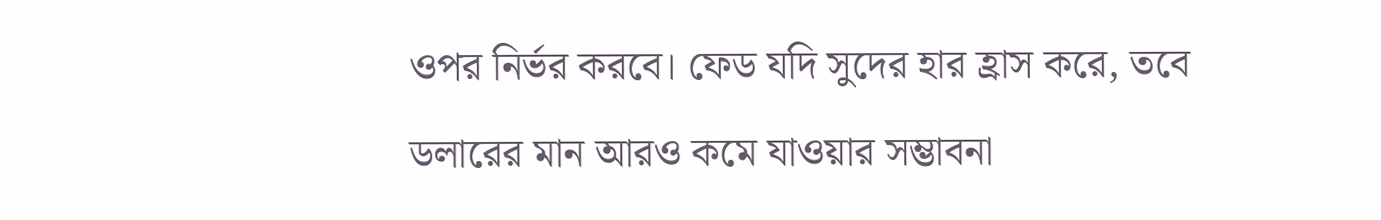ওপর নির্ভর করবে। ফেড যদি সুদের হার হ্রাস করে, তবে ডলারের মান আরও কমে যাওয়ার সম্ভাবনা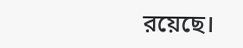রয়েছে।